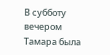В субботу вечером Тамара была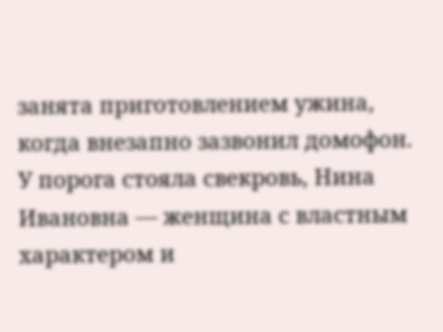занята приготовлением ужина, когда внезапно зазвонил домофон.
У порога стояла свекровь, Нина Ивановна — женщина с властным характером и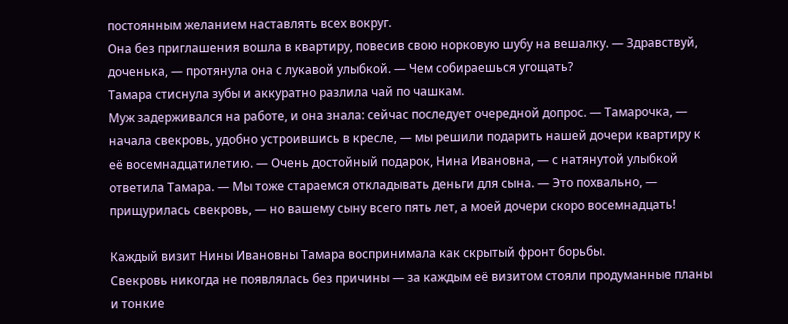постоянным желанием наставлять всех вокруг.
Она без приглашения вошла в квартиру, повесив свою норковую шубу на вешалку. — Здравствуй, доченька, — протянула она с лукавой улыбкой. — Чем собираешься угощать?
Тамара стиснула зубы и аккуратно разлила чай по чашкам.
Муж задерживался на работе, и она знала: сейчас последует очередной допрос. — Тамарочка, — начала свекровь, удобно устроившись в кресле, — мы решили подарить нашей дочери квартиру к её восемнадцатилетию. — Очень достойный подарок, Нина Ивановна, — с натянутой улыбкой ответила Тамара. — Мы тоже стараемся откладывать деньги для сына. — Это похвально, — прищурилась свекровь, — но вашему сыну всего пять лет, а моей дочери скоро восемнадцать!

Каждый визит Нины Ивановны Тамара воспринимала как скрытый фронт борьбы.
Свекровь никогда не появлялась без причины — за каждым её визитом стояли продуманные планы и тонкие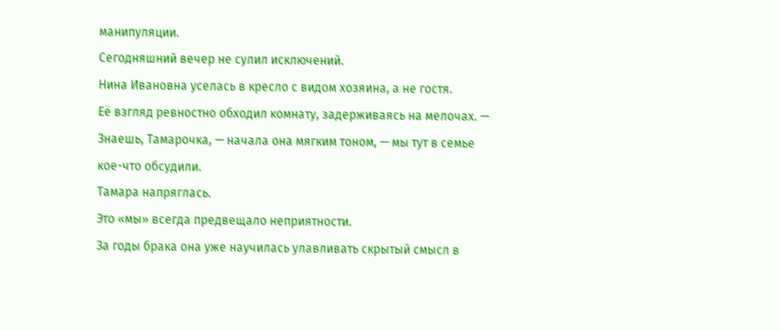манипуляции.
Сегодняшний вечер не сулил исключений.
Нина Ивановна уселась в кресло с видом хозяина, а не гостя.
Её взгляд ревностно обходил комнату, задерживаясь на мелочах. — Знаешь, Тамарочка, — начала она мягким тоном, — мы тут в семье кое-что обсудили.
Тамара напряглась.
Это «мы» всегда предвещало неприятности.
За годы брака она уже научилась улавливать скрытый смысл в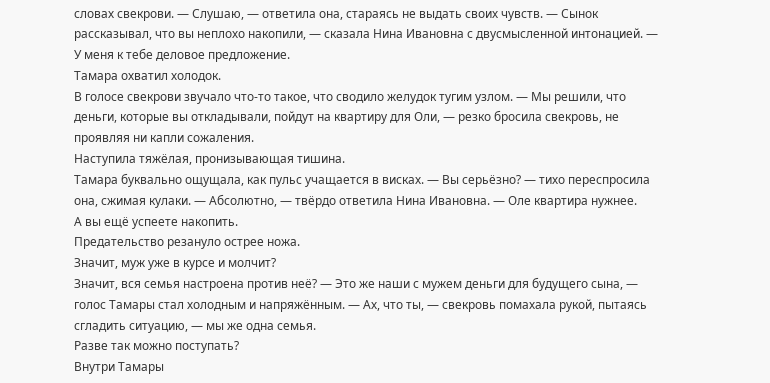словах свекрови. — Слушаю, — ответила она, стараясь не выдать своих чувств. — Сынок рассказывал, что вы неплохо накопили, — сказала Нина Ивановна с двусмысленной интонацией. — У меня к тебе деловое предложение.
Тамара охватил холодок.
В голосе свекрови звучало что-то такое, что сводило желудок тугим узлом. — Мы решили, что деньги, которые вы откладывали, пойдут на квартиру для Оли, — резко бросила свекровь, не проявляя ни капли сожаления.
Наступила тяжёлая, пронизывающая тишина.
Тамара буквально ощущала, как пульс учащается в висках. — Вы серьёзно? — тихо переспросила она, сжимая кулаки. — Абсолютно, — твёрдо ответила Нина Ивановна. — Оле квартира нужнее.
А вы ещё успеете накопить.
Предательство резануло острее ножа.
Значит, муж уже в курсе и молчит?
Значит, вся семья настроена против неё? — Это же наши с мужем деньги для будущего сына, — голос Тамары стал холодным и напряжённым. — Ах, что ты, — свекровь помахала рукой, пытаясь сгладить ситуацию, — мы же одна семья.
Разве так можно поступать?
Внутри Тамары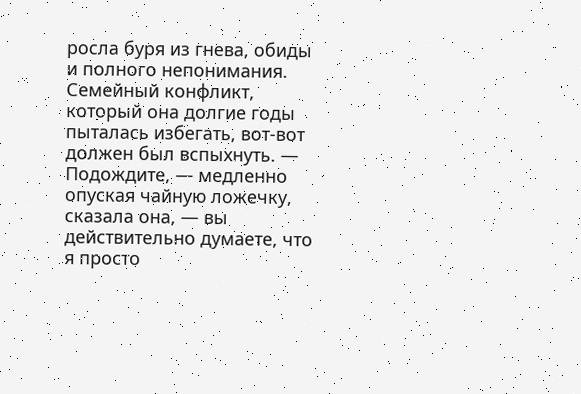росла буря из гнева, обиды и полного непонимания.
Семейный конфликт, который она долгие годы пыталась избегать, вот-вот должен был вспыхнуть. — Подождите, — медленно опуская чайную ложечку, сказала она, — вы действительно думаете, что я просто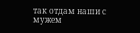так отдам наши с мужем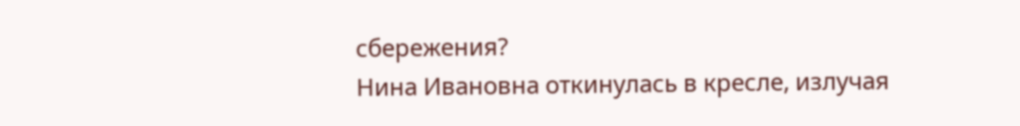сбережения?
Нина Ивановна откинулась в кресле, излучая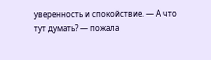уверенность и спокойствие. — А что тут думать? — пожала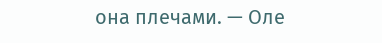она плечами. — Оле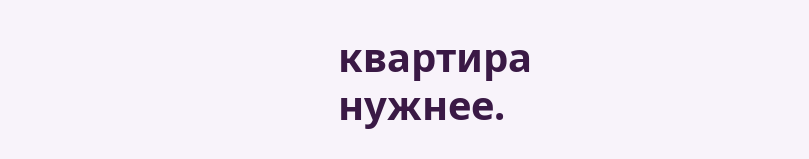квартира нужнее.